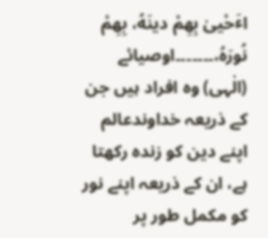اٴَحْییٰ بِهِمْ دینَهُ، بِهِمْ نُورَهُ،۔۔۔۔۔۔۔اوصیائے (الٰہی) وہ افراد ہیں جن کے ذریعہ خداوندعالم اپنے دین کو زندہ رکھتا ہے، ان کے ذریعہ اپنے نور کو مکمل طور پر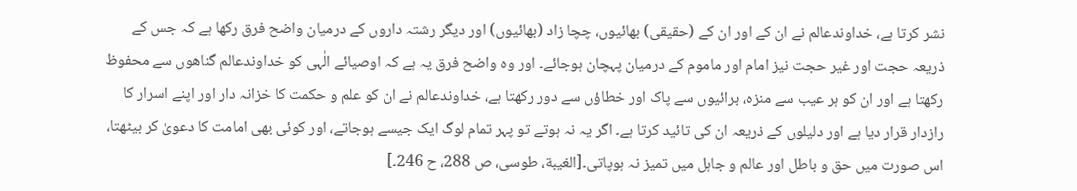نشر کرتا ہے، خداوندعالم نے ان کے اور ان کے (حقیقی) بھائیوں، چچا زاد (بھائیوں) اور دیگر رشتہ داروں کے درمیان واضح فرق رکھا ہے کہ جس کے ذریعہ حجت اور غیر حجت نیز امام اور ماموم کے درمیان پہچان ہوجائے۔ اور وہ واضح فرق یہ ہے کہ اوصیائے الٰہی کو خداوندعالم گناھوں سے محفوظ رکھتا ہے اور ان کو ہر عیب سے منزہ، برائیوں سے پاک اور خطاؤں سے دور رکھتا ہے، خداوندعالم نے ان کو علم و حکمت کا خزانہ دار اور اپنے اسرار کا رازدار قرار دیا ہے اور دلیلوں کے ذریعہ ان کی تائید کرتا ہے۔ اگر یہ نہ ہوتے تو پہر تمام لوگ ایک جیسے ہوجاتے، اور کوئی بھی امامت کا دعویٰ کر بیٹھتا، اس صورت میں حق و باطل اور عالم و جاہل میں تمیز نہ ہوپاتی۔[الغیبة، طوسی، ص 288، ح 246۔]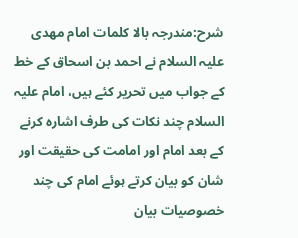شرح:مندرجہ بالا کلمات امام مھدی علیہ السلام نے احمد بن اسحاق کے خط کے جواب میں تحریر کئے ہیں، امام علیہ السلام چند نکات کی طرف اشارہ کرنے کے بعد امام اور امامت کی حقیقت اور شان کو بیان کرتے ہوئے امام کی چند خصوصیات بیان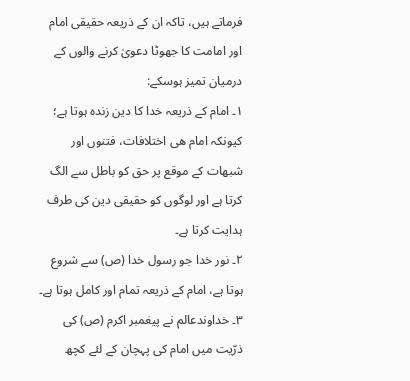فرماتے ہیں، تاکہ ان کے ذریعہ حقیقی امام اور امامت کا جھوٹا دعویٰ کرنے والوں کے درمیان تمیز ہوسکے:
۱۔ امام کے ذریعہ خدا کا دین زندہ ہوتا ہے؛ کیونکہ امام ھی اختلافات، فتنوں اور شبھات کے موقع پر حق کو باطل سے الگ کرتا ہے اور لوگوں کو حقیقی دین کی طرف ہدایت کرتا ہے۔
۲۔ نور خدا جو رسول خدا (ص) سے شروع ہوتا ہے، امام کے ذریعہ تمام اور کامل ہوتا ہے۔
۳۔ خداوندعالم نے پیغمبر اکرم (ص) کی ذرّیت میں امام کی پہچان کے لئے کچھ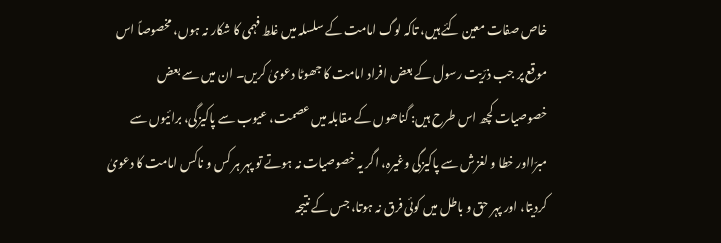خاص صفات معین کئے ہیں، تاکہ لوگ امامت کے سلسلہ میں غلط فہمی کا شکار نہ ہوں، مخصوصاً اس موقع پر جب ذرّیت رسول کے بعض افراد امامت کا جھوٹا دعویٰ کریں۔ ان میں سے بعض خصوصیات کچھ اس طرح ہیں: گناھوں کے مقابلہ میں عصمت، عیوب سے پاکیزگی، برائیوں سے مبرّااور خطا و لغزش سے پاکیزگی وغیرہ، اگر یہ خصوصیات نہ ہوتے تو پہر ہر کس و ناکس امامت کا دعویٰ کردیتا، اور پہر حق و باطل میں کوئی فرق نہ ہوتا، جس کے نتیجہ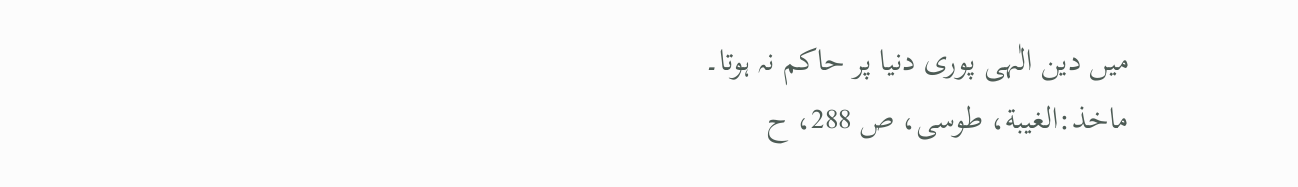میں دین الٰہی پوری دنیا پر حاکم نہ ہوتا۔
ماخذ:الغیبة، طوسی، ص 288، ح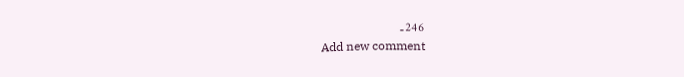246۔
Add new comment